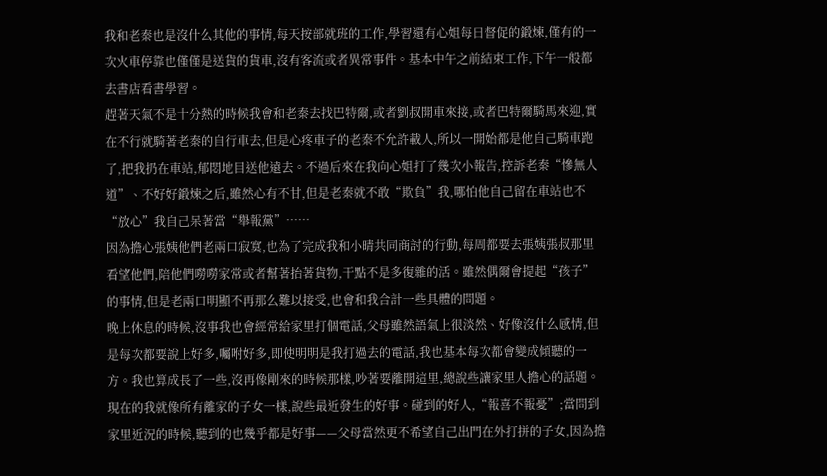我和老秦也是沒什么其他的事情,每天按部就班的工作,學習還有心姐每日督促的鍛煉,僅有的一次火車停靠也僅僅是送貨的貨車,沒有客流或者異常事件。基本中午之前結束工作,下午一般都去書店看書學習。
趕著天氣不是十分熱的時候我會和老秦去找巴特爾,或者劉叔開車來接,或者巴特爾騎馬來迎,實在不行就騎著老秦的自行車去,但是心疼車子的老秦不允許載人,所以一開始都是他自己騎車跑了,把我扔在車站,郁悶地目送他遠去。不過后來在我向心姐打了幾次小報告,控訴老秦“慘無人道”、不好好鍛煉之后,雖然心有不甘,但是老秦就不敢“欺負”我,哪怕他自己留在車站也不“放心”我自己呆著當“舉報黨”……
因為擔心張姨他們老兩口寂寞,也為了完成我和小晴共同商討的行動,每周都要去張姨張叔那里看望他們,陪他們嘮嘮家常或者幫著抬著貨物,干點不是多復雜的活。雖然偶爾會提起“孩子”的事情,但是老兩口明顯不再那么難以接受,也會和我合計一些具體的問題。
晚上休息的時候,沒事我也會經常給家里打個電話,父母雖然語氣上很淡然、好像沒什么感情,但是每次都要說上好多,囑咐好多,即使明明是我打過去的電話,我也基本每次都會變成傾聽的一方。我也算成長了一些,沒再像剛來的時候那樣,吵著要離開這里,總說些讓家里人擔心的話題。現在的我就像所有離家的子女一樣,說些最近發生的好事。碰到的好人,“報喜不報憂”;當問到家里近況的時候,聽到的也幾乎都是好事——父母當然更不希望自己出門在外打拼的子女,因為擔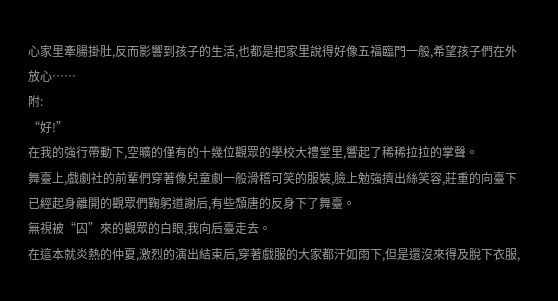心家里牽腸掛肚,反而影響到孩子的生活,也都是把家里說得好像五福臨門一般,希望孩子們在外放心……
附:
“好!”
在我的強行帶動下,空曠的僅有的十幾位觀眾的學校大禮堂里,響起了稀稀拉拉的掌聲。
舞臺上,戲劇社的前輩們穿著像兒童劇一般滑稽可笑的服裝,臉上勉強擠出絲笑容,莊重的向臺下已經起身離開的觀眾們鞠躬道謝后,有些頹唐的反身下了舞臺。
無視被“囚”來的觀眾的白眼,我向后臺走去。
在這本就炎熱的仲夏,激烈的演出結束后,穿著戲服的大家都汗如雨下,但是還沒來得及脫下衣服,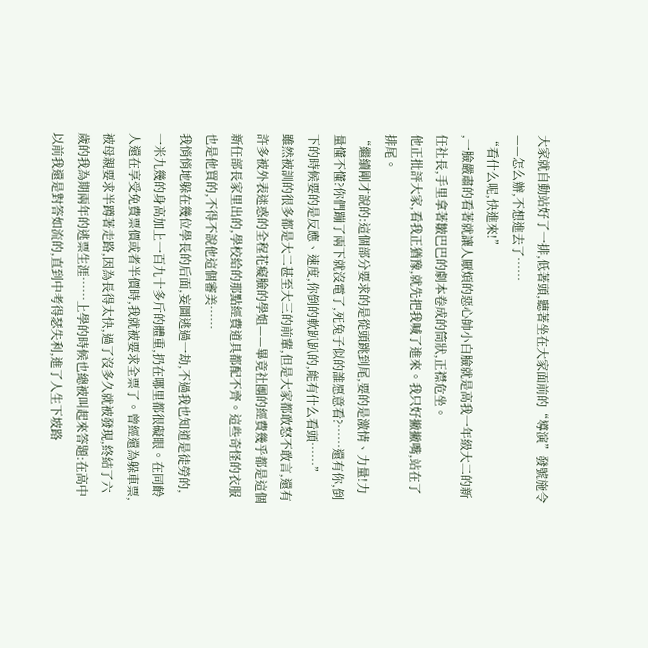大家就自動站好了一排,低著頭,聽著坐在大家面前的“導演”發號施令——怎么辦,不想進去了……
“看什么呢,快進來!”
,一臉嚴肅的看著就讓人厭煩的惡心帥小白臉就是高我一年級大二的新任社長,手里拿著皺巴巴的劇本卷成的筒狀,正襟危坐。
他正批評大家,看我正猶豫,就先把我喊了進來。我只好撇撇嘴,站在了排尾。
“繼續剛才說的:這個部分要求的是從頭跳到尾,要的是激情、力量!力量懂不懂?你們蹦了兩下就沒電了,死兔子似的誰愿意看?……還有你,倒下的時候要的是反應、速度,你倒的軟趴趴的,能有什么看頭……”
雖然被訓的很多都是大二甚至大三的前輩,但是大家都敢怒不敢言,還有許多被外表迷惑的全程花癡臉的學姐——畢竟社團的經費幾乎都是這個新任部長家里出的,學校給的那點經費道具都配不齊。這些奇怪的衣服也是他買的,不得不說他這個審美……
我悄悄地躲在幾位學長的后面,妄圖逃過一劫,不過我也知道是徒勞的,一米九幾的身高加上一百九十多斤的體重,扔在哪里都很礙眼。在同齡人還在享受免費票價或者半價時,我就被要求全票了。曾經還為躲車票,被母親要求半蹲著走路,因為長得太快,過了沒多久就被發現,終結了六歲的我為期兩年的逃票生涯……上學的時候也總被叫起來答題:在高中以前我還是對答如流的,直到中考得瑟失利,進了人生下坡路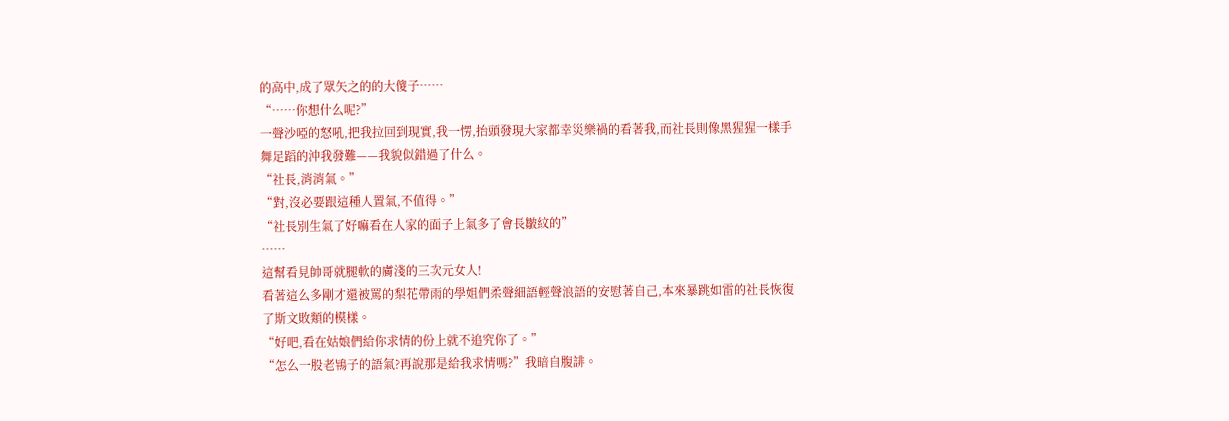的高中,成了眾矢之的的大傻子……
“……你想什么呢?”
一聲沙啞的怒吼,把我拉回到現實,我一愣,抬頭發現大家都幸災樂禍的看著我,而社長則像黑猩猩一樣手舞足蹈的沖我發難——我貌似錯過了什么。
“社長,消消氣。”
“對,沒必要跟這種人置氣,不值得。”
“社長別生氣了好嘛看在人家的面子上氣多了會長皺紋的”
……
這幫看見帥哥就腿軟的膚淺的三次元女人!
看著這么多剛才還被罵的梨花帶雨的學姐們柔聲細語輕聲浪語的安慰著自己,本來暴跳如雷的社長恢復了斯文敗類的模樣。
“好吧,看在姑娘們給你求情的份上就不追究你了。”
“怎么一股老鴇子的語氣?再說那是給我求情嗎?”我暗自腹誹。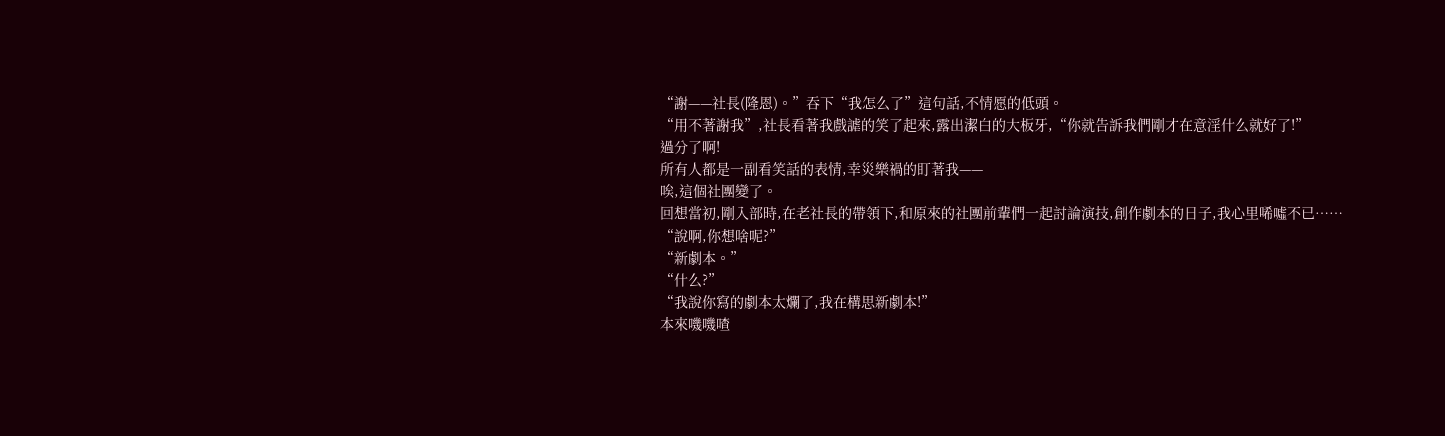“謝——社長(隆恩)。”吞下“我怎么了”這句話,不情愿的低頭。
“用不著謝我”,社長看著我戲謔的笑了起來,露出潔白的大板牙,“你就告訴我們剛才在意淫什么就好了!”
過分了啊!
所有人都是一副看笑話的表情,幸災樂禍的盯著我——
唉,這個社團變了。
回想當初,剛入部時,在老社長的帶領下,和原來的社團前輩們一起討論演技,創作劇本的日子,我心里唏噓不已……
“說啊,你想啥呢?”
“新劇本。”
“什么?”
“我說你寫的劇本太爛了,我在構思新劇本!”
本來嘰嘰喳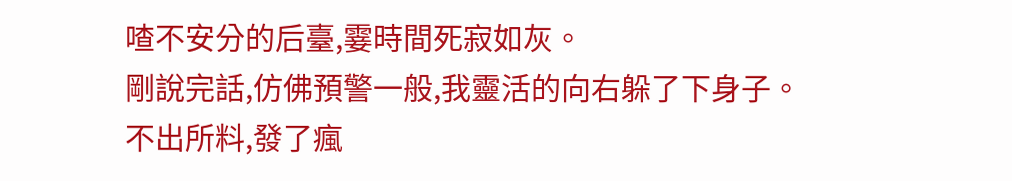喳不安分的后臺,霎時間死寂如灰。
剛說完話,仿佛預警一般,我靈活的向右躲了下身子。
不出所料,發了瘋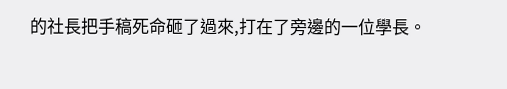的社長把手稿死命砸了過來,打在了旁邊的一位學長。